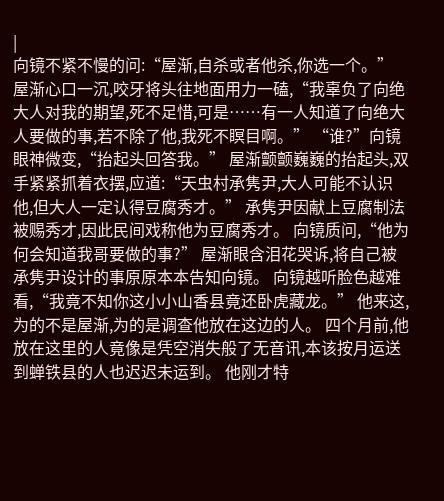|
向镜不紧不慢的问:“屋渐,自杀或者他杀,你选一个。” 屋渐心口一沉,咬牙将头往地面用力一磕,“我辜负了向绝大人对我的期望,死不足惜,可是……有一人知道了向绝大人要做的事,若不除了他,我死不瞑目啊。” “谁?”向镜眼神微变,“抬起头回答我。” 屋渐颤颤巍巍的抬起头,双手紧紧抓着衣摆,应道:“天虫村承隽尹,大人可能不认识他,但大人一定认得豆腐秀才。” 承隽尹因献上豆腐制法被赐秀才,因此民间戏称他为豆腐秀才。 向镜质问,“他为何会知道我哥要做的事?” 屋渐眼含泪花哭诉,将自己被承隽尹设计的事原原本本告知向镜。 向镜越听脸色越难看,“我竟不知你这小小山香县竟还卧虎藏龙。” 他来这,为的不是屋渐,为的是调查他放在这边的人。 四个月前,他放在这里的人竟像是凭空消失般了无音讯,本该按月运送到蝉铁县的人也迟迟未运到。 他刚才特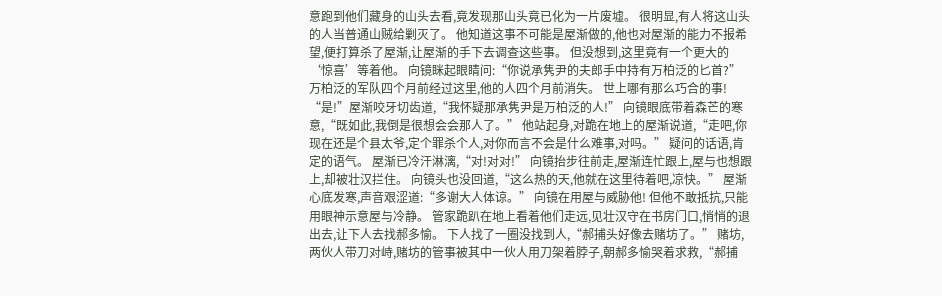意跑到他们藏身的山头去看,竟发现那山头竟已化为一片废墟。 很明显,有人将这山头的人当普通山贼给剿灭了。 他知道这事不可能是屋渐做的,他也对屋渐的能力不报希望,便打算杀了屋渐,让屋渐的手下去调查这些事。 但没想到,这里竟有一个更大的‘惊喜’等着他。 向镜眯起眼睛问:“你说承隽尹的夫郎手中持有万柏泛的匕首?” 万柏泛的军队四个月前经过这里,他的人四个月前消失。 世上哪有那么巧合的事! “是!”屋渐咬牙切齿道,“我怀疑那承隽尹是万柏泛的人!” 向镜眼底带着森芒的寒意,“既如此,我倒是很想会会那人了。” 他站起身,对跪在地上的屋渐说道,“走吧,你现在还是个县太爷,定个罪杀个人,对你而言不会是什么难事,对吗。” 疑问的话语,肯定的语气。 屋渐已冷汗淋漓,“对!对对!” 向镜抬步往前走,屋渐连忙跟上,屋与也想跟上,却被壮汉拦住。 向镜头也没回道,“这么热的天,他就在这里待着吧,凉快。” 屋渐心底发寒,声音艰涩道:“多谢大人体谅。” 向镜在用屋与威胁他! 但他不敢抵抗,只能用眼神示意屋与冷静。 管家跪趴在地上看着他们走远,见壮汉守在书房门口,悄悄的退出去,让下人去找郝多愉。 下人找了一圈没找到人,“郝捕头好像去赌坊了。” 赌坊,两伙人带刀对峙,赌坊的管事被其中一伙人用刀架着脖子,朝郝多愉哭着求救,“郝捕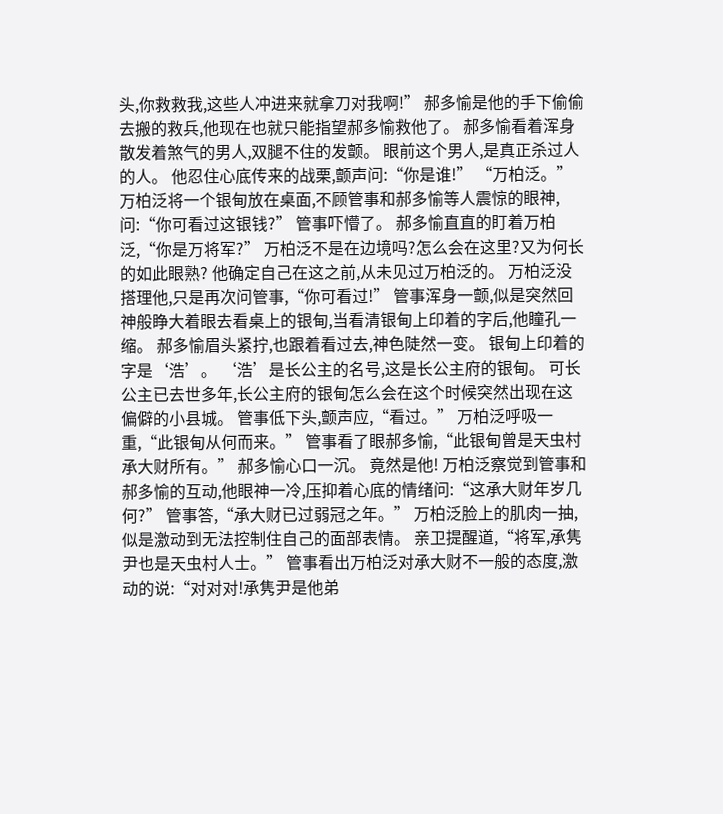头,你救救我,这些人冲进来就拿刀对我啊!” 郝多愉是他的手下偷偷去搬的救兵,他现在也就只能指望郝多愉救他了。 郝多愉看着浑身散发着煞气的男人,双腿不住的发颤。 眼前这个男人,是真正杀过人的人。 他忍住心底传来的战栗,颤声问:“你是谁!” “万柏泛。”万柏泛将一个银甸放在桌面,不顾管事和郝多愉等人震惊的眼神,问:“你可看过这银钱?” 管事吓懵了。 郝多愉直直的盯着万柏泛,“你是万将军?” 万柏泛不是在边境吗?怎么会在这里?又为何长的如此眼熟? 他确定自己在这之前,从未见过万柏泛的。 万柏泛没搭理他,只是再次问管事,“你可看过!” 管事浑身一颤,似是突然回神般睁大着眼去看桌上的银甸,当看清银甸上印着的字后,他瞳孔一缩。 郝多愉眉头紧拧,也跟着看过去,神色陡然一变。 银甸上印着的字是‘浩’。 ‘浩’是长公主的名号,这是长公主府的银甸。 可长公主已去世多年,长公主府的银甸怎么会在这个时候突然出现在这偏僻的小县城。 管事低下头,颤声应,“看过。” 万柏泛呼吸一重,“此银甸从何而来。” 管事看了眼郝多愉,“此银甸曾是天虫村承大财所有。” 郝多愉心口一沉。 竟然是他! 万柏泛察觉到管事和郝多愉的互动,他眼神一冷,压抑着心底的情绪问:“这承大财年岁几何?” 管事答,“承大财已过弱冠之年。” 万柏泛脸上的肌肉一抽,似是激动到无法控制住自己的面部表情。 亲卫提醒道,“将军,承隽尹也是天虫村人士。” 管事看出万柏泛对承大财不一般的态度,激动的说:“对对对!承隽尹是他弟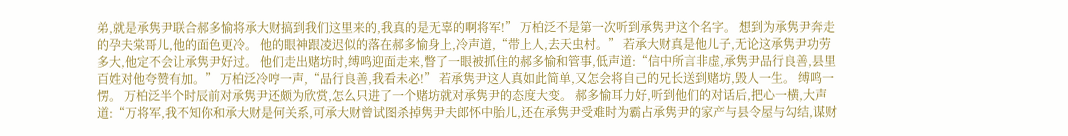弟,就是承隽尹联合郝多愉将承大财搞到我们这里来的,我真的是无辜的啊将军!” 万柏泛不是第一次听到承隽尹这个名字。 想到为承隽尹奔走的孕夫棠哥儿,他的面色更冷。 他的眼神跟凌迟似的落在郝多愉身上,冷声道,“带上人,去天虫村。” 若承大财真是他儿子,无论这承隽尹功劳多大,他定不会让承隽尹好过。 他们走出赌坊时,缚鸣迎面走来,瞥了一眼被抓住的郝多愉和管事,低声道:“信中所言非虚,承隽尹品行良善,县里百姓对他夸赞有加。” 万柏泛冷哼一声,“品行良善,我看未必!” 若承隽尹这人真如此简单,又怎会将自己的兄长送到赌坊,毁人一生。 缚鸣一愣。 万柏泛半个时辰前对承隽尹还颇为欣赏,怎么只进了一个赌坊就对承隽尹的态度大变。 郝多愉耳力好,听到他们的对话后,把心一横,大声道:“万将军,我不知你和承大财是何关系,可承大财曾试图杀掉隽尹夫郎怀中胎儿,还在承隽尹受难时为霸占承隽尹的家产与县令屋与勾结,谋财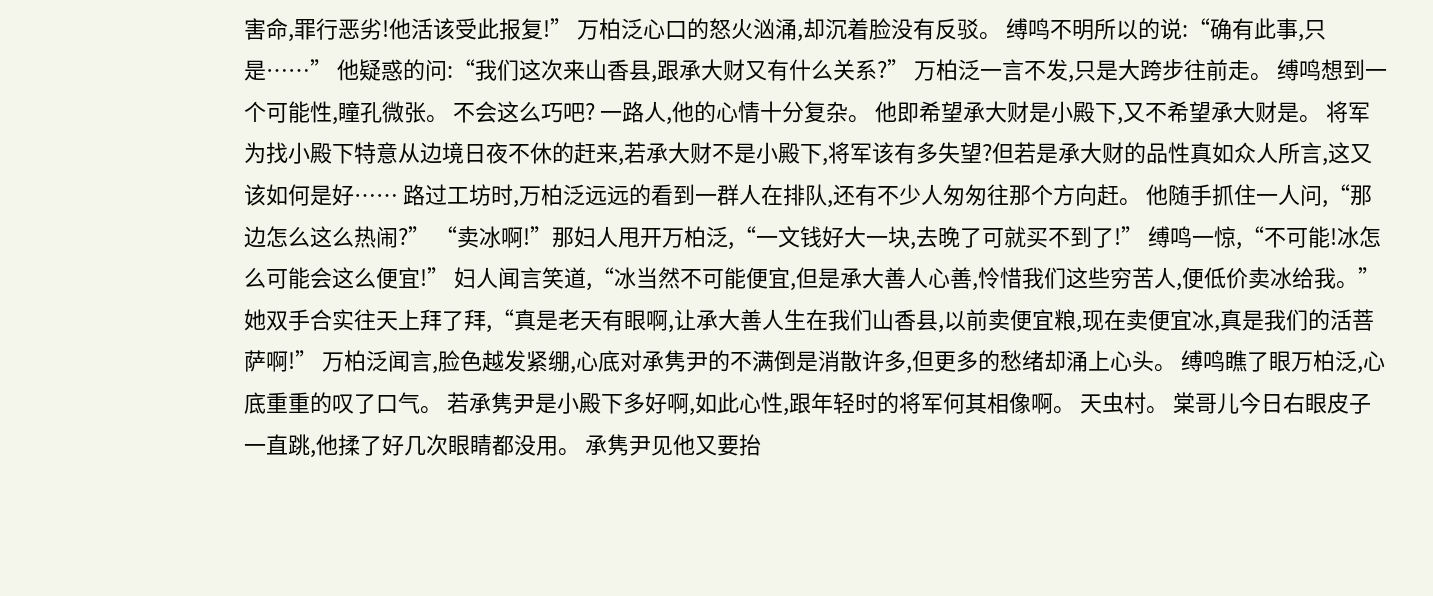害命,罪行恶劣!他活该受此报复!” 万柏泛心口的怒火汹涌,却沉着脸没有反驳。 缚鸣不明所以的说:“确有此事,只是……” 他疑惑的问:“我们这次来山香县,跟承大财又有什么关系?” 万柏泛一言不发,只是大跨步往前走。 缚鸣想到一个可能性,瞳孔微张。 不会这么巧吧? 一路人,他的心情十分复杂。 他即希望承大财是小殿下,又不希望承大财是。 将军为找小殿下特意从边境日夜不休的赶来,若承大财不是小殿下,将军该有多失望?但若是承大财的品性真如众人所言,这又该如何是好…… 路过工坊时,万柏泛远远的看到一群人在排队,还有不少人匆匆往那个方向赶。 他随手抓住一人问,“那边怎么这么热闹?” “卖冰啊!”那妇人甩开万柏泛,“一文钱好大一块,去晚了可就买不到了!” 缚鸣一惊,“不可能!冰怎么可能会这么便宜!” 妇人闻言笑道,“冰当然不可能便宜,但是承大善人心善,怜惜我们这些穷苦人,便低价卖冰给我。” 她双手合实往天上拜了拜,“真是老天有眼啊,让承大善人生在我们山香县,以前卖便宜粮,现在卖便宜冰,真是我们的活菩萨啊!” 万柏泛闻言,脸色越发紧绷,心底对承隽尹的不满倒是消散许多,但更多的愁绪却涌上心头。 缚鸣瞧了眼万柏泛,心底重重的叹了口气。 若承隽尹是小殿下多好啊,如此心性,跟年轻时的将军何其相像啊。 天虫村。 棠哥儿今日右眼皮子一直跳,他揉了好几次眼睛都没用。 承隽尹见他又要抬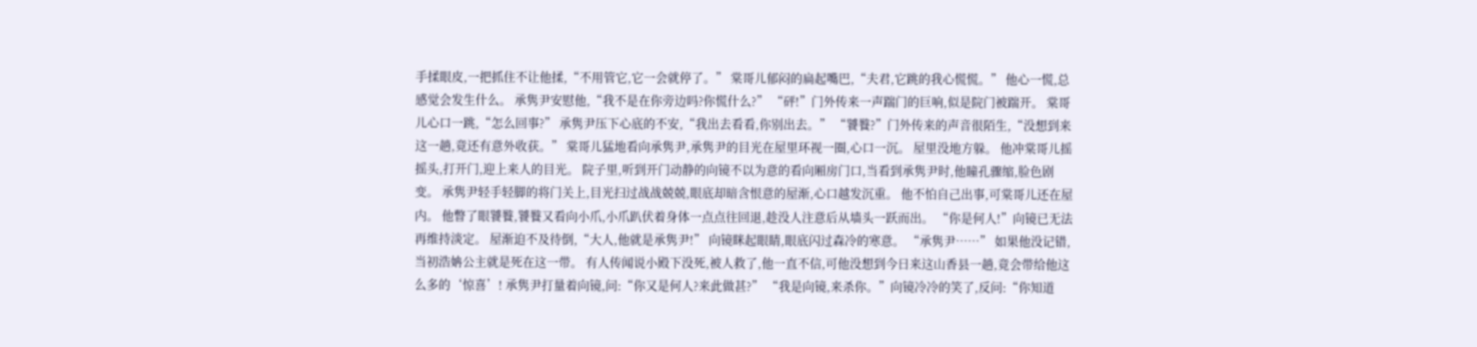手揉眼皮,一把抓住不让他揉,“不用管它,它一会就停了。” 棠哥儿郁闷的扁起嘴巴,“夫君,它跳的我心慌慌。” 他心一慌,总感觉会发生什么。 承隽尹安慰他,“我不是在你旁边吗?你慌什么?” “砰!”门外传来一声踹门的巨响,似是院门被踹开。 棠哥儿心口一跳,“怎么回事?” 承隽尹压下心底的不安,“我出去看看,你别出去。” “饕餮?”门外传来的声音很陌生,“没想到来这一趟,竟还有意外收获。” 棠哥儿猛地看向承隽尹,承隽尹的目光在屋里环视一圈,心口一沉。 屋里没地方躲。 他冲棠哥儿摇摇头,打开门,迎上来人的目光。 院子里,听到开门动静的向镜不以为意的看向厢房门口,当看到承隽尹时,他瞳孔骤缩,脸色剧变。 承隽尹轻手轻脚的将门关上,目光扫过战战兢兢,眼底却暗含恨意的屋渐,心口越发沉重。 他不怕自己出事,可棠哥儿还在屋内。 他瞥了眼饕餮,饕餮又看向小爪,小爪趴伏着身体一点点往回退,趁没人注意后从墙头一跃而出。 “你是何人!”向镜已无法再维持淡定。 屋渐迫不及待倒,“大人,他就是承隽尹!” 向镜眯起眼睛,眼底闪过森冷的寒意。 “承隽尹……” 如果他没记错,当初浩姌公主就是死在这一带。 有人传闻说小殿下没死,被人救了,他一直不信,可他没想到今日来这山香县一趟,竟会带给他这么多的‘惊喜’! 承隽尹打量着向镜,问:“你又是何人?来此做甚?” “我是向镜,来杀你。”向镜冷冷的笑了,反问:“你知道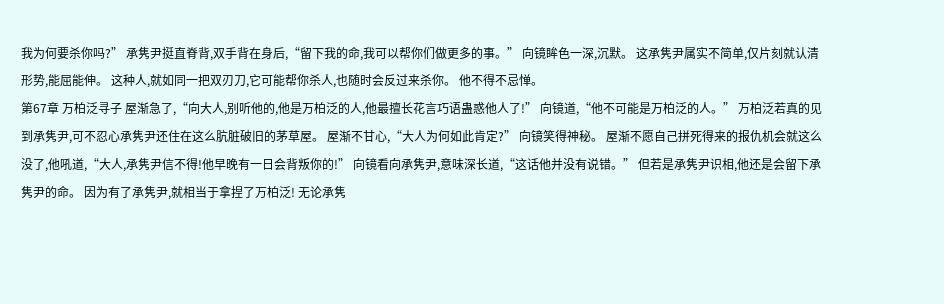我为何要杀你吗?” 承隽尹挺直脊背,双手背在身后,“留下我的命,我可以帮你们做更多的事。” 向镜眸色一深,沉默。 这承隽尹属实不简单,仅片刻就认清形势,能屈能伸。 这种人,就如同一把双刃刀,它可能帮你杀人,也随时会反过来杀你。 他不得不忌惮。
第67章 万柏泛寻子 屋渐急了,“向大人,别听他的,他是万柏泛的人,他最擅长花言巧语蛊惑他人了!” 向镜道,“他不可能是万柏泛的人。” 万柏泛若真的见到承隽尹,可不忍心承隽尹还住在这么肮脏破旧的茅草屋。 屋渐不甘心,“大人为何如此肯定?” 向镜笑得神秘。 屋渐不愿自己拼死得来的报仇机会就这么没了,他吼道,“大人,承隽尹信不得!他早晚有一日会背叛你的!” 向镜看向承隽尹,意味深长道,“这话他并没有说错。” 但若是承隽尹识相,他还是会留下承隽尹的命。 因为有了承隽尹,就相当于拿捏了万柏泛! 无论承隽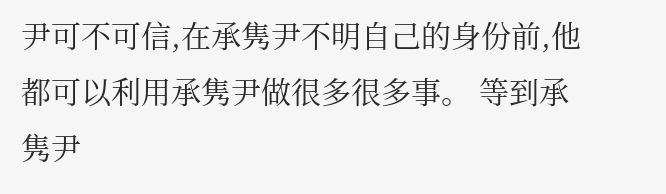尹可不可信,在承隽尹不明自己的身份前,他都可以利用承隽尹做很多很多事。 等到承隽尹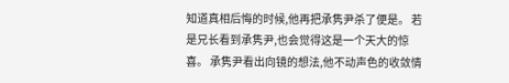知道真相后悔的时候,他再把承隽尹杀了便是。 若是兄长看到承隽尹,也会觉得这是一个天大的惊喜。 承隽尹看出向镜的想法,他不动声色的收敛情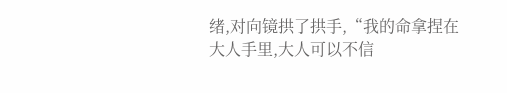绪,对向镜拱了拱手,“我的命拿捏在大人手里,大人可以不信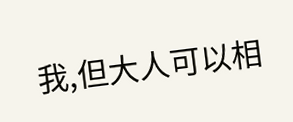我,但大人可以相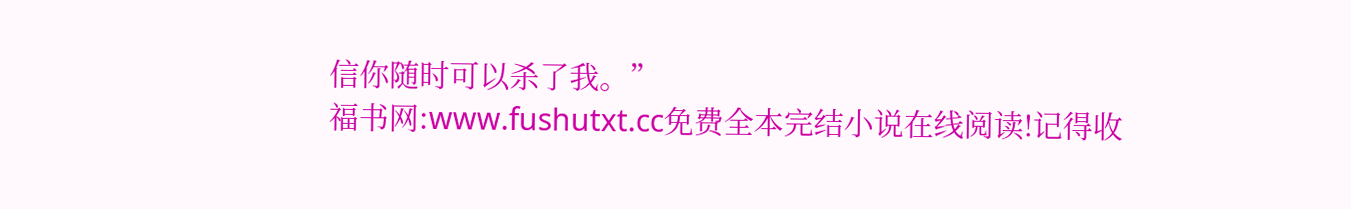信你随时可以杀了我。”
福书网:www.fushutxt.cc免费全本完结小说在线阅读!记得收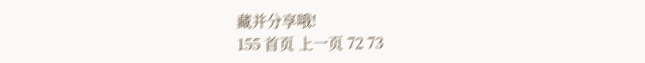藏并分享哦!
155 首页 上一页 72 73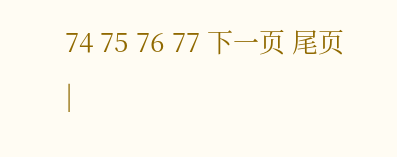74 75 76 77 下一页 尾页
|